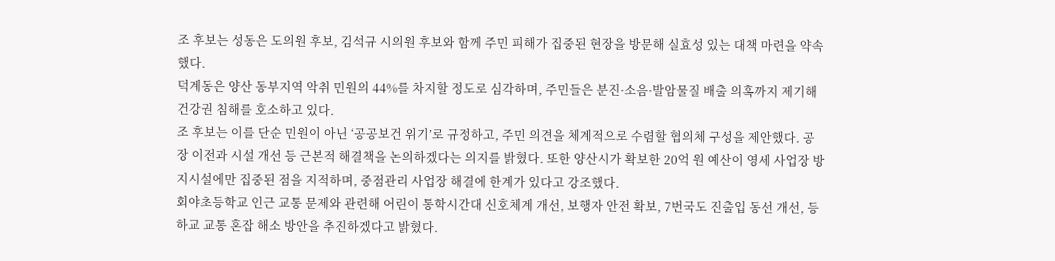조 후보는 성동은 도의원 후보, 김석규 시의원 후보와 함께 주민 피해가 집중된 현장을 방문해 실효성 있는 대책 마련을 약속했다.
덕계동은 양산 동부지역 악취 민원의 44%를 차지할 정도로 심각하며, 주민들은 분진·소음·발암물질 배출 의혹까지 제기해 건강권 침해를 호소하고 있다.
조 후보는 이를 단순 민원이 아닌 ‘공공보건 위기’로 규정하고, 주민 의견을 체계적으로 수렴할 협의체 구성을 제안했다. 공장 이전과 시설 개선 등 근본적 해결책을 논의하겠다는 의지를 밝혔다. 또한 양산시가 확보한 20억 원 예산이 영세 사업장 방지시설에만 집중된 점을 지적하며, 중점관리 사업장 해결에 한계가 있다고 강조했다.
회야초등학교 인근 교통 문제와 관련해 어린이 통학시간대 신호체계 개선, 보행자 안전 확보, 7번국도 진출입 동선 개선, 등하교 교통 혼잡 해소 방안을 추진하겠다고 밝혔다.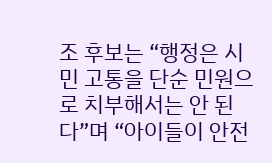조 후보는 “행정은 시민 고통을 단순 민원으로 치부해서는 안 된다”며 “아이들이 안전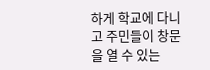하게 학교에 다니고 주민들이 창문을 열 수 있는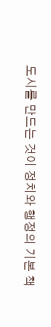도시를 만드는 것이 정치와 행정의 기본 책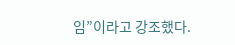임”이라고 강조했다.